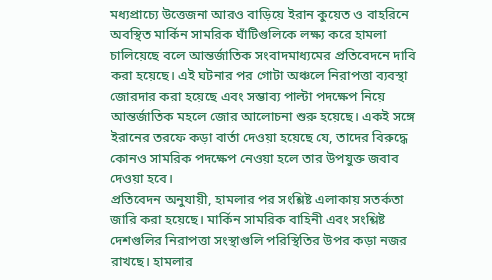মধ্যপ্রাচ্যে উত্তেজনা আরও বাড়িয়ে ইরান কুয়েত ও বাহরিনে অবস্থিত মার্কিন সামরিক ঘাঁটিগুলিকে লক্ষ্য করে হামলা চালিয়েছে বলে আন্তর্জাতিক সংবাদমাধ্যমের প্রতিবেদনে দাবি করা হয়েছে। এই ঘটনার পর গোটা অঞ্চলে নিরাপত্তা ব্যবস্থা জোরদার করা হয়েছে এবং সম্ভাব্য পাল্টা পদক্ষেপ নিয়ে আন্তর্জাতিক মহলে জোর আলোচনা শুরু হয়েছে। একই সঙ্গে ইরানের তরফে কড়া বার্তা দেওয়া হয়েছে যে, তাদের বিরুদ্ধে কোনও সামরিক পদক্ষেপ নেওয়া হলে তার উপযুক্ত জবাব দেওয়া হবে।
প্রতিবেদন অনুযায়ী, হামলার পর সংশ্লিষ্ট এলাকায় সতর্কতা জারি করা হয়েছে। মার্কিন সামরিক বাহিনী এবং সংশ্লিষ্ট দেশগুলির নিরাপত্তা সংস্থাগুলি পরিস্থিতির উপর কড়া নজর রাখছে। হামলার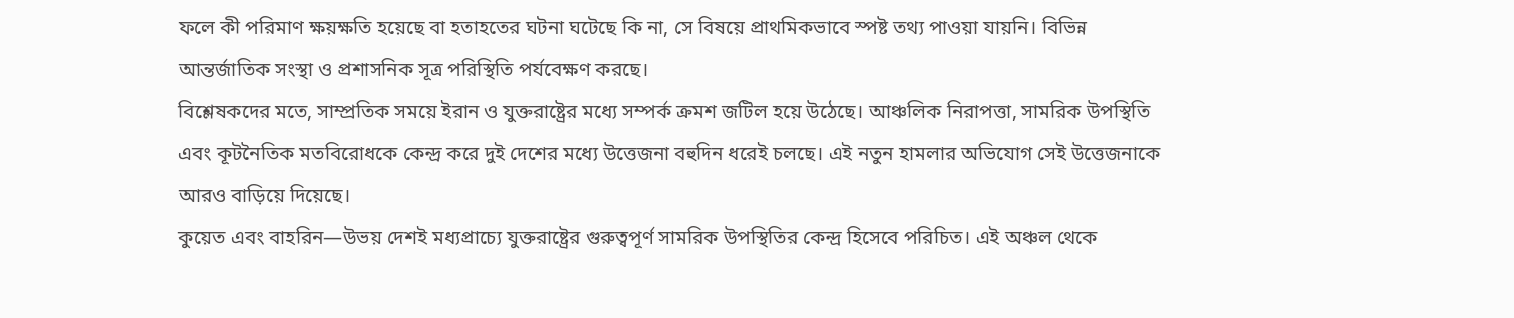ফলে কী পরিমাণ ক্ষয়ক্ষতি হয়েছে বা হতাহতের ঘটনা ঘটেছে কি না, সে বিষয়ে প্রাথমিকভাবে স্পষ্ট তথ্য পাওয়া যায়নি। বিভিন্ন আন্তর্জাতিক সংস্থা ও প্রশাসনিক সূত্র পরিস্থিতি পর্যবেক্ষণ করছে।
বিশ্লেষকদের মতে, সাম্প্রতিক সময়ে ইরান ও যুক্তরাষ্ট্রের মধ্যে সম্পর্ক ক্রমশ জটিল হয়ে উঠেছে। আঞ্চলিক নিরাপত্তা, সামরিক উপস্থিতি এবং কূটনৈতিক মতবিরোধকে কেন্দ্র করে দুই দেশের মধ্যে উত্তেজনা বহুদিন ধরেই চলছে। এই নতুন হামলার অভিযোগ সেই উত্তেজনাকে আরও বাড়িয়ে দিয়েছে।
কুয়েত এবং বাহরিন—উভয় দেশই মধ্যপ্রাচ্যে যুক্তরাষ্ট্রের গুরুত্বপূর্ণ সামরিক উপস্থিতির কেন্দ্র হিসেবে পরিচিত। এই অঞ্চল থেকে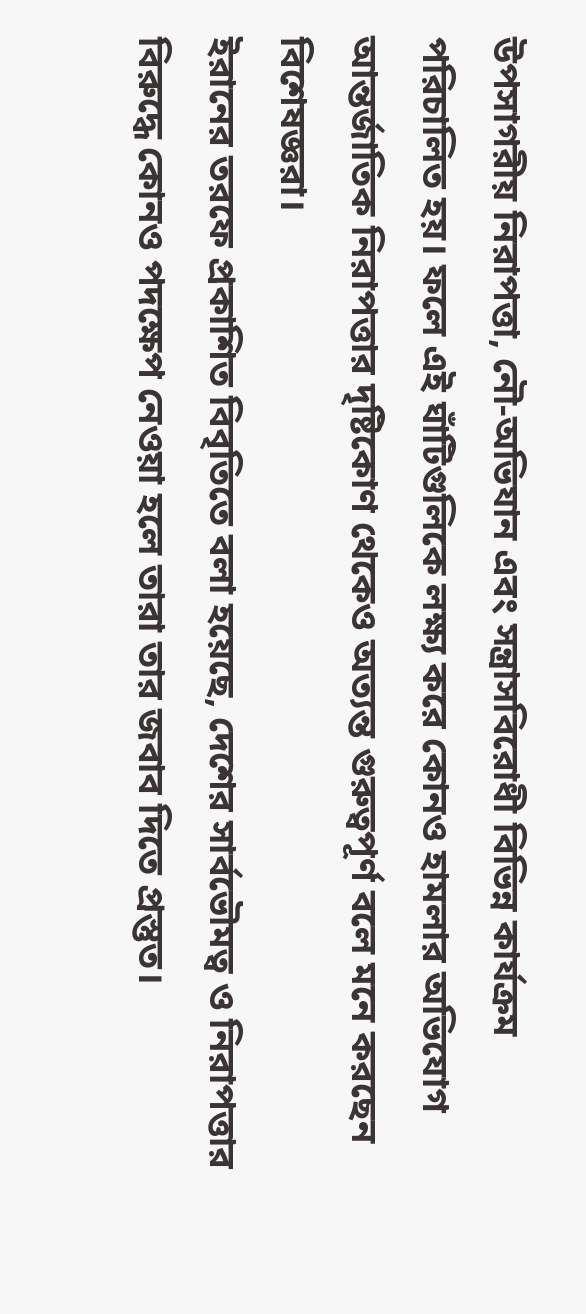উপসাগরীয় নিরাপত্তা, নৌ-অভিযান এবং সন্ত্রাসবিরোধী বিভিন্ন কার্যক্রম পরিচালিত হয়। ফলে এই ঘাঁটিগুলিকে লক্ষ্য করে কোনও হামলার অভিযোগ আন্তর্জাতিক নিরাপত্তার দৃষ্টিকোণ থেকেও অত্যন্ত গুরুত্বপূর্ণ বলে মনে করছেন বিশেষজ্ঞরা।
ইরানের তরফে প্রকাশিত বিবৃতিতে বলা হয়েছে, দেশের সার্বভৌমত্ব ও নিরাপত্তার বিরুদ্ধে কোনও পদক্ষেপ নেওয়া হলে তারা তার জবাব দিতে প্রস্তুত।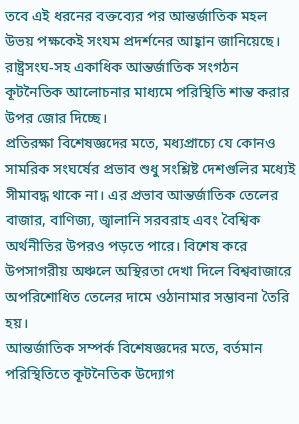তবে এই ধরনের বক্তব্যের পর আন্তর্জাতিক মহল উভয় পক্ষকেই সংযম প্রদর্শনের আহ্বান জানিয়েছে। রাষ্ট্রসংঘ-সহ একাধিক আন্তর্জাতিক সংগঠন কূটনৈতিক আলোচনার মাধ্যমে পরিস্থিতি শান্ত করার উপর জোর দিচ্ছে।
প্রতিরক্ষা বিশেষজ্ঞদের মতে, মধ্যপ্রাচ্যে যে কোনও সামরিক সংঘর্ষের প্রভাব শুধু সংশ্লিষ্ট দেশগুলির মধ্যেই সীমাবদ্ধ থাকে না। এর প্রভাব আন্তর্জাতিক তেলের বাজার, বাণিজ্য, জ্বালানি সরবরাহ এবং বৈশ্বিক অর্থনীতির উপরও পড়তে পারে। বিশেষ করে উপসাগরীয় অঞ্চলে অস্থিরতা দেখা দিলে বিশ্ববাজারে অপরিশোধিত তেলের দামে ওঠানামার সম্ভাবনা তৈরি হয়।
আন্তর্জাতিক সম্পর্ক বিশেষজ্ঞদের মতে, বর্তমান পরিস্থিতিতে কূটনৈতিক উদ্যোগ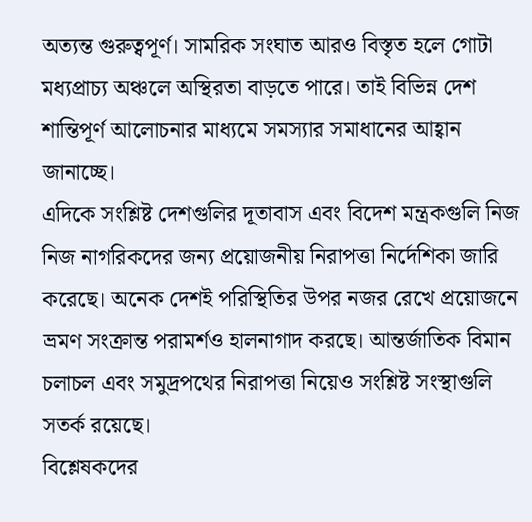অত্যন্ত গুরুত্বপূর্ণ। সামরিক সংঘাত আরও বিস্তৃত হলে গোটা মধ্যপ্রাচ্য অঞ্চলে অস্থিরতা বাড়তে পারে। তাই বিভিন্ন দেশ শান্তিপূর্ণ আলোচনার মাধ্যমে সমস্যার সমাধানের আহ্বান জানাচ্ছে।
এদিকে সংশ্লিষ্ট দেশগুলির দূতাবাস এবং বিদেশ মন্ত্রকগুলি নিজ নিজ নাগরিকদের জন্য প্রয়োজনীয় নিরাপত্তা নির্দেশিকা জারি করেছে। অনেক দেশই পরিস্থিতির উপর নজর রেখে প্রয়োজনে ভ্রমণ সংক্রান্ত পরামর্শও হালনাগাদ করছে। আন্তর্জাতিক বিমান চলাচল এবং সমুদ্রপথের নিরাপত্তা নিয়েও সংশ্লিষ্ট সংস্থাগুলি সতর্ক রয়েছে।
বিশ্লেষকদের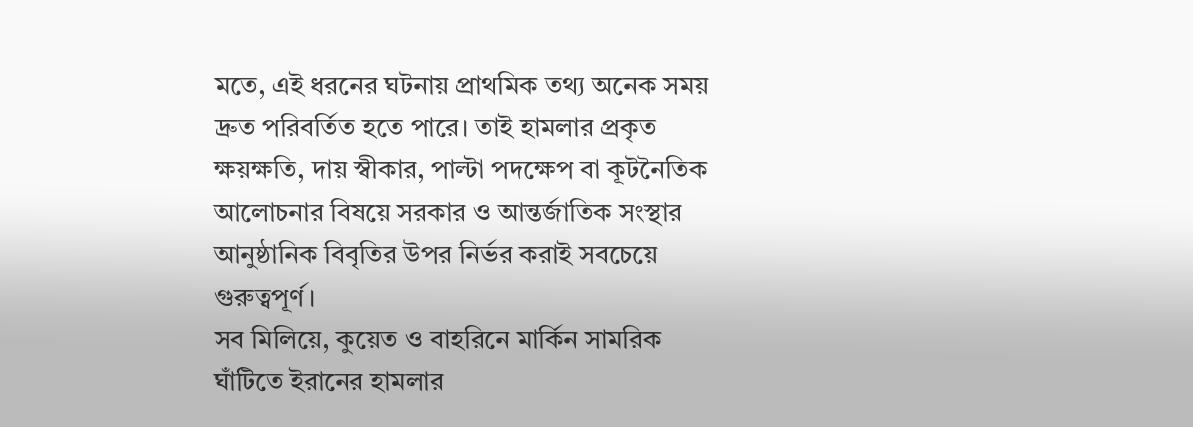মতে, এই ধরনের ঘটনায় প্রাথমিক তথ্য অনেক সময় দ্রুত পরিবর্তিত হতে পারে। তাই হামলার প্রকৃত ক্ষয়ক্ষতি, দায় স্বীকার, পাল্টা পদক্ষেপ বা কূটনৈতিক আলোচনার বিষয়ে সরকার ও আন্তর্জাতিক সংস্থার আনুষ্ঠানিক বিবৃতির উপর নির্ভর করাই সবচেয়ে গুরুত্বপূর্ণ।
সব মিলিয়ে, কুয়েত ও বাহরিনে মার্কিন সামরিক ঘাঁটিতে ইরানের হামলার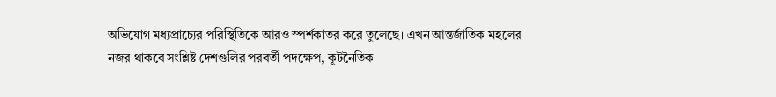অভিযোগ মধ্যপ্রাচ্যের পরিস্থিতিকে আরও স্পর্শকাতর করে তুলেছে। এখন আন্তর্জাতিক মহলের নজর থাকবে সংশ্লিষ্ট দেশগুলির পরবর্তী পদক্ষেপ, কূটনৈতিক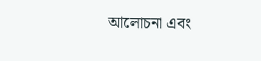আলোচনা এবং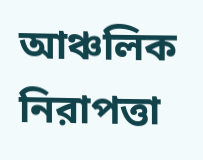আঞ্চলিক নিরাপত্তা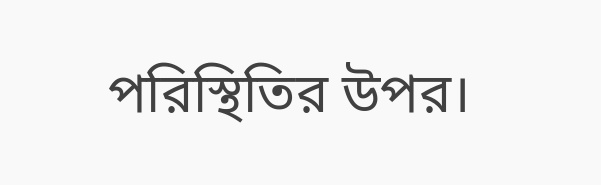পরিস্থিতির উপর।